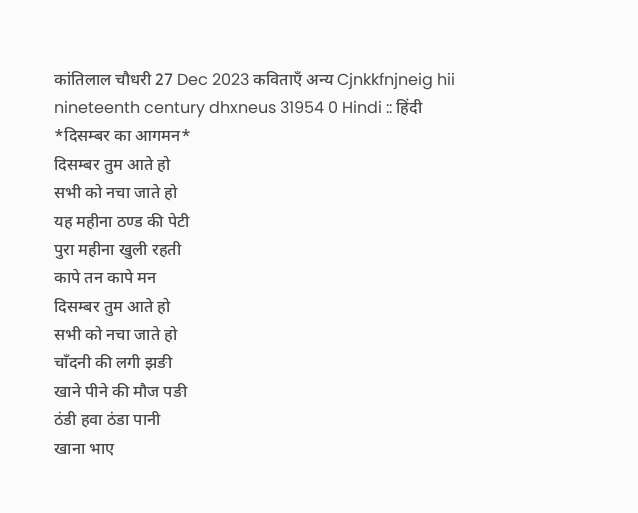कांतिलाल चौधरी 27 Dec 2023 कविताएँ अन्य Cjnkkfnjneig hii nineteenth century dhxneus 31954 0 Hindi :: हिंदी
*दिसम्बर का आगमन*
दिसम्बर तुम आते हो
सभी को नचा जाते हो
यह महीना ठण्ड की पेटी
पुरा महीना खुली रहती
कापे तन कापे मन
दिसम्बर तुम आते हो
सभी को नचा जाते हो
चाँदनी की लगी झङी
खाने पीने की मौज पङी
ठंडी हवा ठंडा पानी
खाना भाए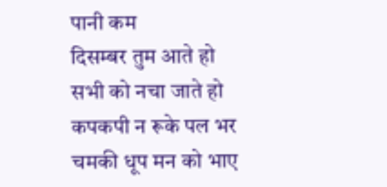पानी कम
दिसम्बर तुम आते हो
सभी को नचा जाते हो
कपकपी न रूके पल भर
चमकी धूप मन को भाए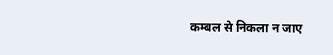कम्बल से निकला न जाए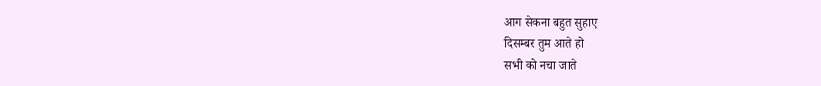आग सेकना बहुत सुहाए
दिसम्बर तुम आते हो
सभी को नचा जाते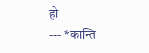हो
--- *कान्ति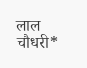लाल चौधरी*